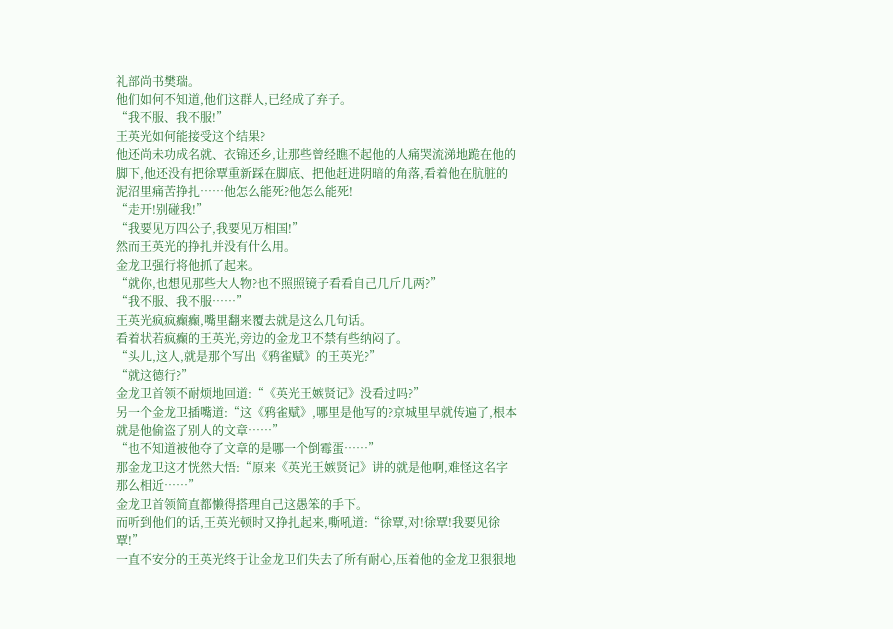礼部尚书樊瑞。
他们如何不知道,他们这群人,已经成了弃子。
“我不服、我不服!”
王英光如何能接受这个结果?
他还尚未功成名就、衣锦还乡,让那些曾经瞧不起他的人痛哭流涕地跪在他的脚下,他还没有把徐覃重新踩在脚底、把他赶进阴暗的角落,看着他在肮脏的泥沼里痛苦挣扎……他怎么能死?他怎么能死!
“走开!别碰我!”
“我要见万四公子,我要见万相国!”
然而王英光的挣扎并没有什么用。
金龙卫强行将他抓了起来。
“就你,也想见那些大人物?也不照照镜子看看自己几斤几两?”
“我不服、我不服……”
王英光疯疯癫癫,嘴里翻来覆去就是这么几句话。
看着状若疯癫的王英光,旁边的金龙卫不禁有些纳闷了。
“头儿,这人,就是那个写出《鸦雀赋》的王英光?”
“就这德行?”
金龙卫首领不耐烦地回道:“《英光王嫉贤记》没看过吗?”
另一个金龙卫插嘴道:“这《鸦雀赋》,哪里是他写的?京城里早就传遍了,根本就是他偷盗了别人的文章……”
“也不知道被他夺了文章的是哪一个倒霉蛋……”
那金龙卫这才恍然大悟:“原来《英光王嫉贤记》讲的就是他啊,难怪这名字那么相近……”
金龙卫首领简直都懒得搭理自己这愚笨的手下。
而听到他们的话,王英光顿时又挣扎起来,嘶吼道:“徐覃,对!徐覃!我要见徐覃!”
一直不安分的王英光终于让金龙卫们失去了所有耐心,压着他的金龙卫狠狠地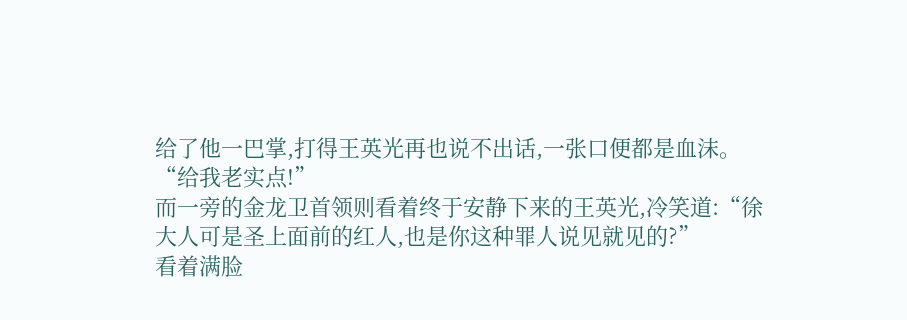给了他一巴掌,打得王英光再也说不出话,一张口便都是血沫。
“给我老实点!”
而一旁的金龙卫首领则看着终于安静下来的王英光,冷笑道:“徐大人可是圣上面前的红人,也是你这种罪人说见就见的?”
看着满脸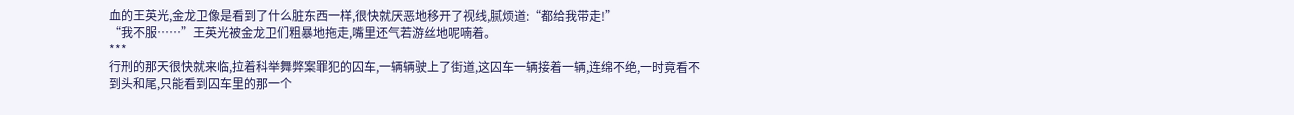血的王英光,金龙卫像是看到了什么脏东西一样,很快就厌恶地移开了视线,腻烦道:“都给我带走!”
“我不服……”王英光被金龙卫们粗暴地拖走,嘴里还气若游丝地呢喃着。
***
行刑的那天很快就来临,拉着科举舞弊案罪犯的囚车,一辆辆驶上了街道,这囚车一辆接着一辆,连绵不绝,一时竟看不到头和尾,只能看到囚车里的那一个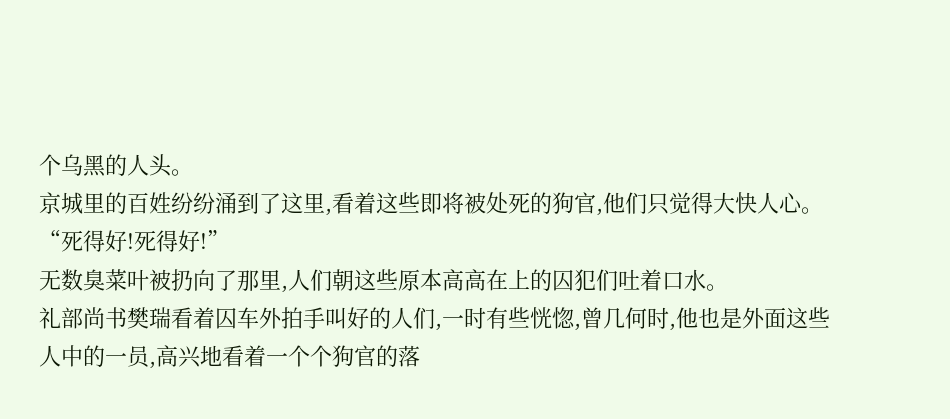个乌黑的人头。
京城里的百姓纷纷涌到了这里,看着这些即将被处死的狗官,他们只觉得大快人心。
“死得好!死得好!”
无数臭菜叶被扔向了那里,人们朝这些原本高高在上的囚犯们吐着口水。
礼部尚书樊瑞看着囚车外拍手叫好的人们,一时有些恍惚,曾几何时,他也是外面这些人中的一员,高兴地看着一个个狗官的落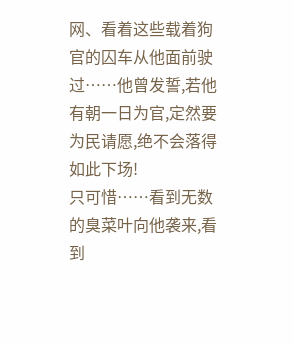网、看着这些载着狗官的囚车从他面前驶过……他曾发誓,若他有朝一日为官,定然要为民请愿,绝不会落得如此下场!
只可惜……看到无数的臭菜叶向他袭来,看到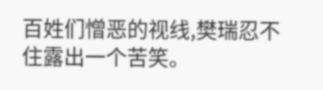百姓们憎恶的视线,樊瑞忍不住露出一个苦笑。